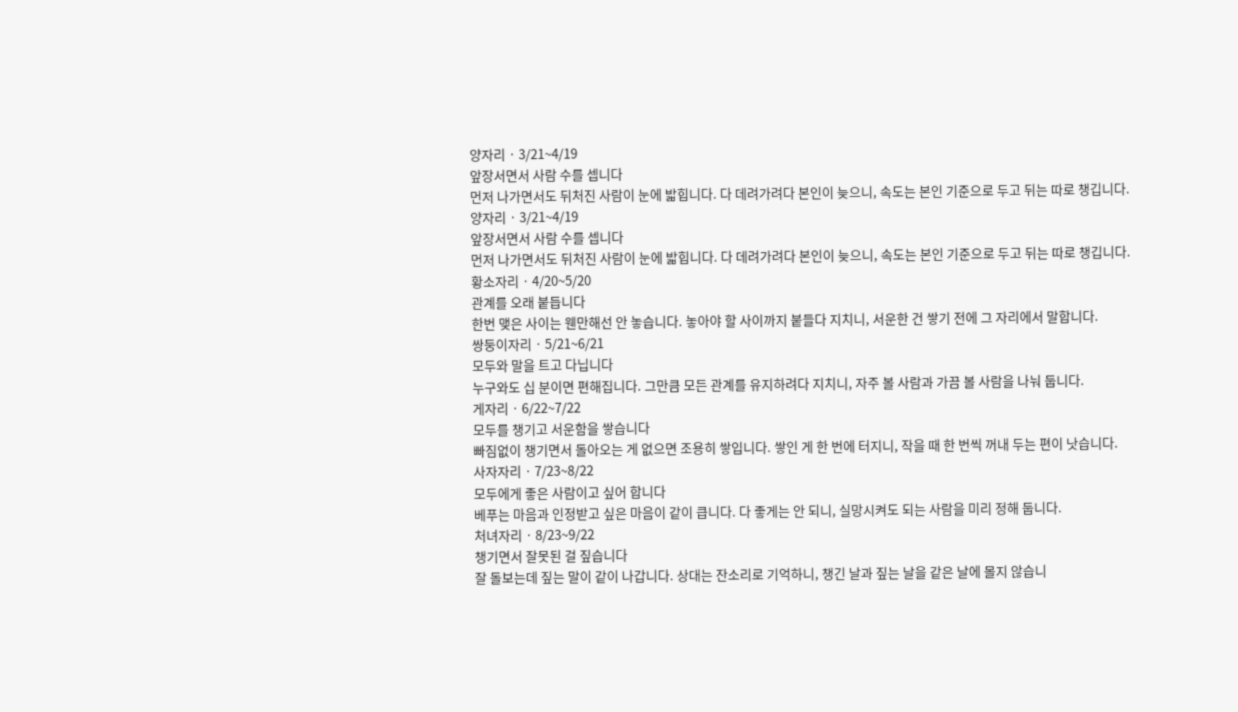양자리 · 3/21~4/19
앞장서면서 사람 수를 셉니다
먼저 나가면서도 뒤처진 사람이 눈에 밟힙니다. 다 데려가려다 본인이 늦으니, 속도는 본인 기준으로 두고 뒤는 따로 챙깁니다.
양자리 · 3/21~4/19
앞장서면서 사람 수를 셉니다
먼저 나가면서도 뒤처진 사람이 눈에 밟힙니다. 다 데려가려다 본인이 늦으니, 속도는 본인 기준으로 두고 뒤는 따로 챙깁니다.
황소자리 · 4/20~5/20
관계를 오래 붙듭니다
한번 맺은 사이는 웬만해선 안 놓습니다. 놓아야 할 사이까지 붙들다 지치니, 서운한 건 쌓기 전에 그 자리에서 말합니다.
쌍둥이자리 · 5/21~6/21
모두와 말을 트고 다닙니다
누구와도 십 분이면 편해집니다. 그만큼 모든 관계를 유지하려다 지치니, 자주 볼 사람과 가끔 볼 사람을 나눠 둡니다.
게자리 · 6/22~7/22
모두를 챙기고 서운함을 쌓습니다
빠짐없이 챙기면서 돌아오는 게 없으면 조용히 쌓입니다. 쌓인 게 한 번에 터지니, 작을 때 한 번씩 꺼내 두는 편이 낫습니다.
사자자리 · 7/23~8/22
모두에게 좋은 사람이고 싶어 합니다
베푸는 마음과 인정받고 싶은 마음이 같이 큽니다. 다 좋게는 안 되니, 실망시켜도 되는 사람을 미리 정해 둡니다.
처녀자리 · 8/23~9/22
챙기면서 잘못된 걸 짚습니다
잘 돌보는데 짚는 말이 같이 나갑니다. 상대는 잔소리로 기억하니, 챙긴 날과 짚는 날을 같은 날에 몰지 않습니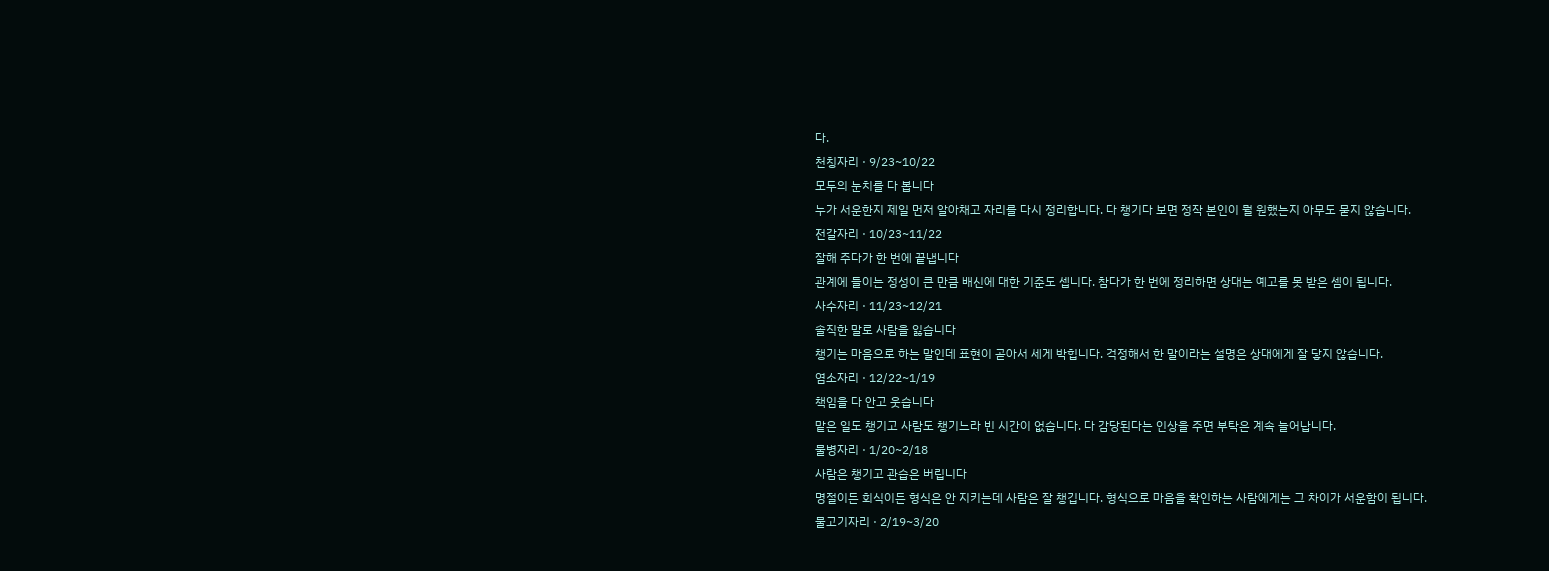다.
천칭자리 · 9/23~10/22
모두의 눈치를 다 봅니다
누가 서운한지 제일 먼저 알아채고 자리를 다시 정리합니다. 다 챙기다 보면 정작 본인이 뭘 원했는지 아무도 묻지 않습니다.
전갈자리 · 10/23~11/22
잘해 주다가 한 번에 끝냅니다
관계에 들이는 정성이 큰 만큼 배신에 대한 기준도 셉니다. 참다가 한 번에 정리하면 상대는 예고를 못 받은 셈이 됩니다.
사수자리 · 11/23~12/21
솔직한 말로 사람을 잃습니다
챙기는 마음으로 하는 말인데 표현이 곧아서 세게 박힙니다. 걱정해서 한 말이라는 설명은 상대에게 잘 닿지 않습니다.
염소자리 · 12/22~1/19
책임을 다 안고 웃습니다
맡은 일도 챙기고 사람도 챙기느라 빈 시간이 없습니다. 다 감당된다는 인상을 주면 부탁은 계속 늘어납니다.
물병자리 · 1/20~2/18
사람은 챙기고 관습은 버립니다
명절이든 회식이든 형식은 안 지키는데 사람은 잘 챙깁니다. 형식으로 마음을 확인하는 사람에게는 그 차이가 서운함이 됩니다.
물고기자리 · 2/19~3/20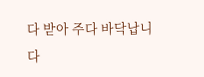다 받아 주다 바닥납니다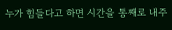누가 힘들다고 하면 시간을 통째로 내주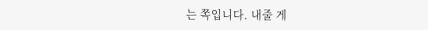는 쪽입니다. 내줄 게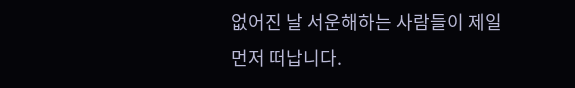없어진 날 서운해하는 사람들이 제일 먼저 떠납니다.